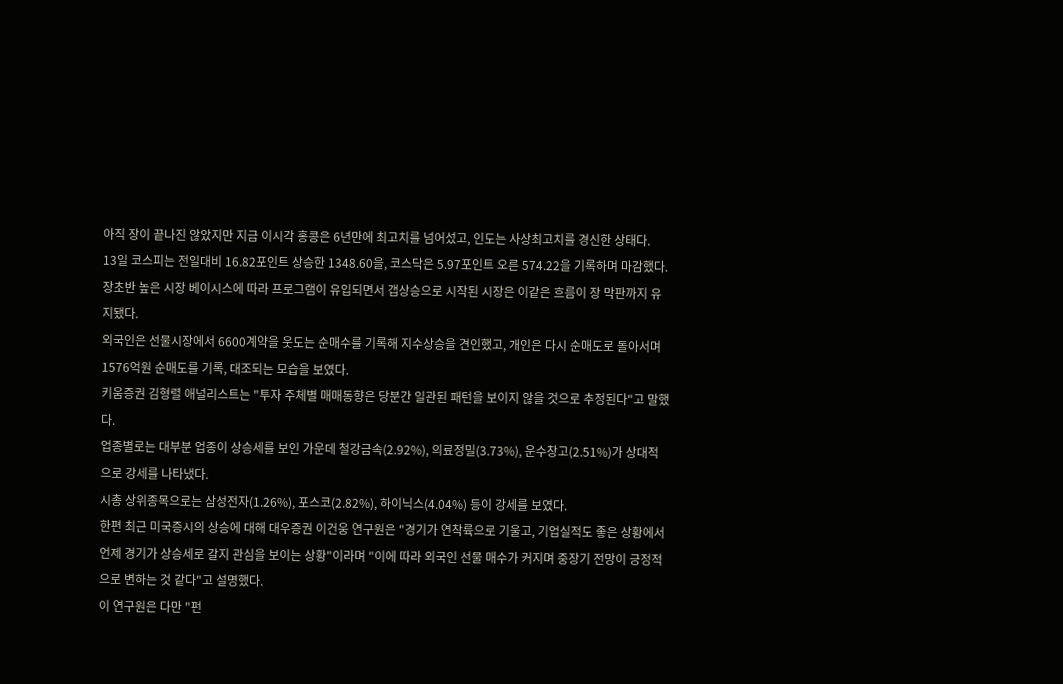아직 장이 끝나진 않았지만 지금 이시각 홍콩은 6년만에 최고치를 넘어섰고, 인도는 사상최고치를 경신한 상태다.
13일 코스피는 전일대비 16.82포인트 상승한 1348.60을, 코스닥은 5.97포인트 오른 574.22을 기록하며 마감했다. 장초반 높은 시장 베이시스에 따라 프로그램이 유입되면서 갭상승으로 시작된 시장은 이같은 흐름이 장 막판까지 유지됐다.
외국인은 선물시장에서 6600계약을 웃도는 순매수를 기록해 지수상승을 견인했고, 개인은 다시 순매도로 돌아서며 1576억원 순매도를 기록, 대조되는 모습을 보였다.
키움증권 김형렬 애널리스트는 "투자 주체별 매매동향은 당분간 일관된 패턴을 보이지 않을 것으로 추정된다"고 말했다.
업종별로는 대부분 업종이 상승세를 보인 가운데 철강금속(2.92%), 의료정밀(3.73%), 운수창고(2.51%)가 상대적으로 강세를 나타냈다.
시총 상위종목으로는 삼성전자(1.26%), 포스코(2.82%), 하이닉스(4.04%) 등이 강세를 보였다.
한편 최근 미국증시의 상승에 대해 대우증권 이건웅 연구원은 "경기가 연착륙으로 기울고, 기업실적도 좋은 상황에서 언제 경기가 상승세로 갈지 관심을 보이는 상황"이라며 "이에 따라 외국인 선물 매수가 커지며 중장기 전망이 긍정적으로 변하는 것 같다"고 설명했다.
이 연구원은 다만 "펀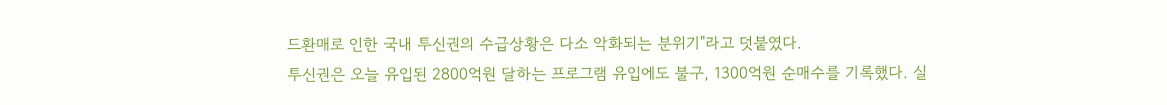드환매로 인한 국내 투신권의 수급상황은 다소 악화되는 분위기"라고 덧붙였다.
투신권은 오늘 유입된 2800억원 달하는 프로그램 유입에도 불구, 1300억원 순매수를 기록했다. 실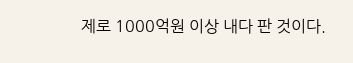제로 1000억원 이상 내다 판 것이다.